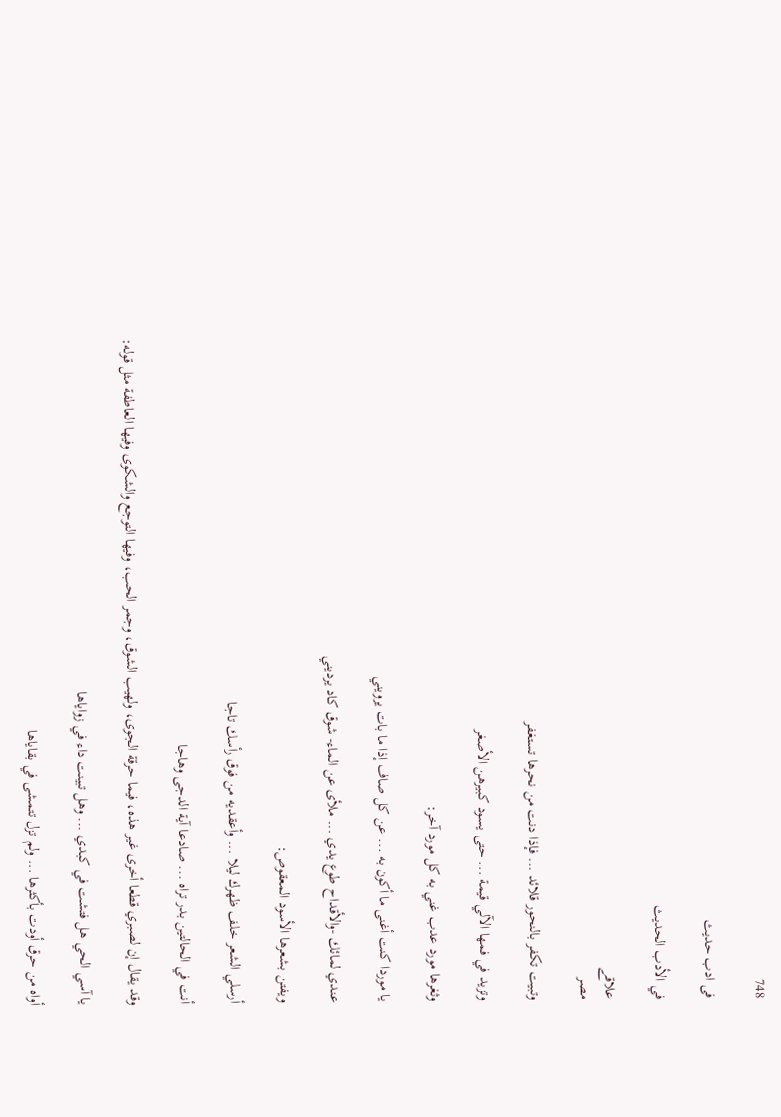748

فی ادب حدیث

في الأدب الحديث

علاقے
مصر

وتبيت تكفر بالنحور قلائد ... فإذا دنت من نحرها تستغفر

وتزيد في فمها الآلي قيمة ... حتى يسود كبيرهن الأصغر

وثغرها مورد عدب غني به كل مورد آخر:

يا موردا كنت أغنى ما أكون به ... عن كل صاف إذا ما بات يرويني

عندي لمائك -والأقداح طوع يدي ... ملأى عن الماء- شوق كاد يرديني

ويفتن بشعرها الأسود المعقوص:

أرسلي الشعر خلف ظهرك ليلا ... وأعقديه من فوق رأسك تاجا

أنت في الحالتين بدر تراه ... صادعا آية الدجى وهاجا

وقد يقال إن لصبري قطعا أخرى غير هذه، فيما حرقة الجوى، ولهيب الشوق، وجمر الحب، وفيها التوجع والشكوى وفيها العاطفة مثل قوله:

يا آسي الحي هل فتشت في كبدي ... وهل تبينت داء في زواياها

أواه من حرق أودت بأكثرها ... ولم تزل تتمشى في بقاياها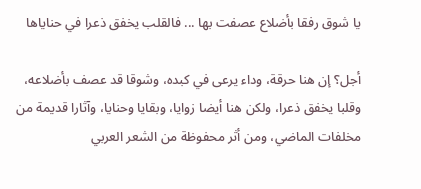يا شوق رفقا بأضلاع عصفت بها ... فالقلب يخفق ذعرا في حناياها

أجل؟ إن هنا حرقة، وداء يرعى في كبده، وشوقا قد عصف بأضلاعه، وقلبا يخفق ذعرا، ولكن هنا أيضا زوايا، وبقايا وحنايا، وآثارا قديمة من مخلفات الماضي، ومن أثر محفوظة من الشعر العربي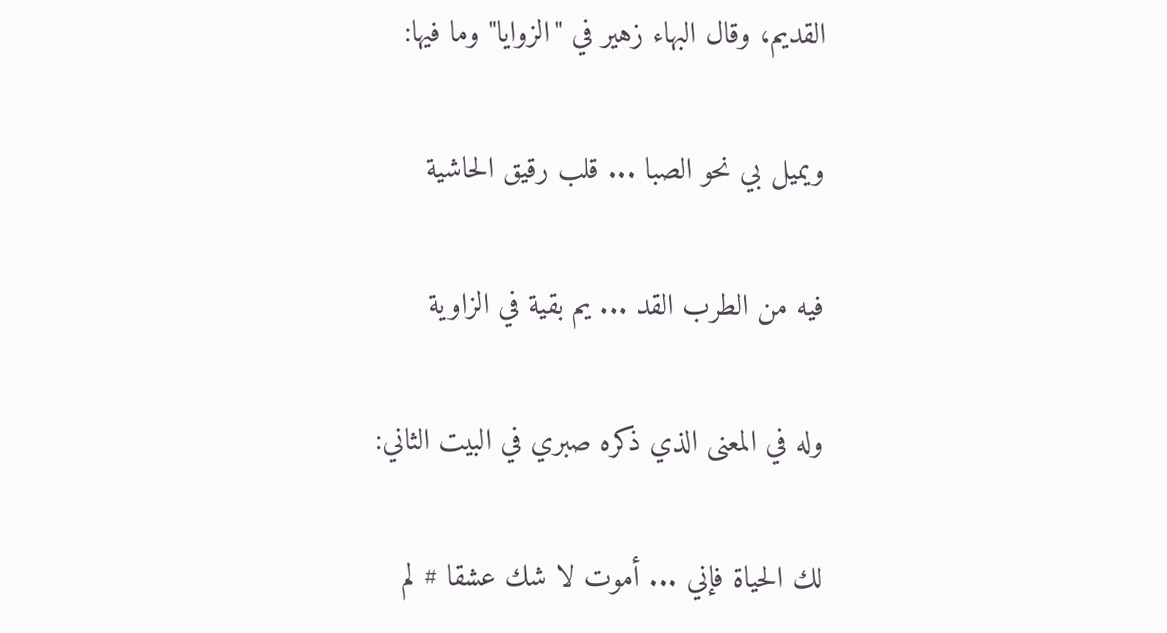القديم، وقال البهاء زهير في "الزوايا" وما فيها:

ويميل بي نحو الصبا ... قلب رقيق الحاشية

فيه من الطرب القد ... يم بقية في الزاوية

وله في المعنى الذي ذكره صبري في البيت الثاني:

لك الحياة فإني ... أموت لا شك عشقا # لم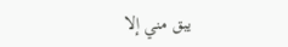يبق مني إلا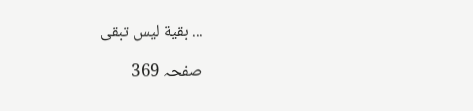... بقية ليس تبقى

صفحہ 369